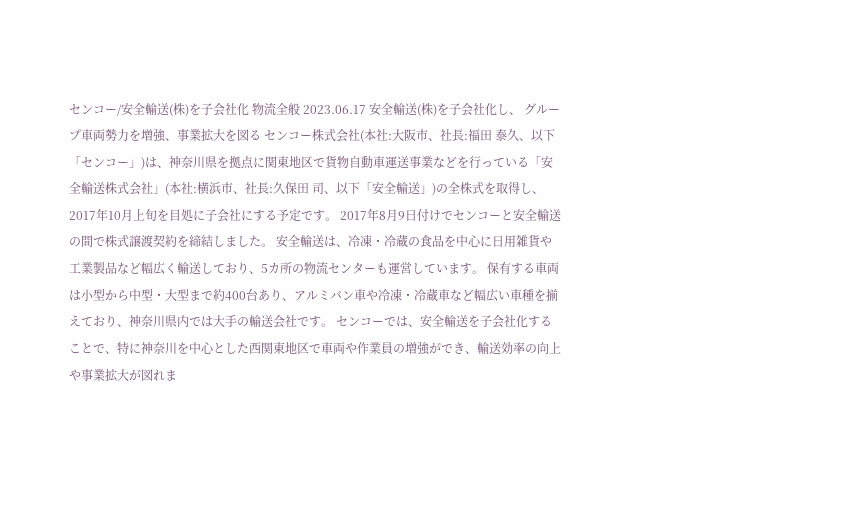センコー/安全輸送(株)を子会社化 物流全般 2023.06.17 安全輸送(株)を子会社化し、 グループ車両勢力を増強、事業拡大を図る センコー株式会社(本社:大阪市、社長:福田 泰久、以下「センコー」)は、神奈川県を拠点に関東地区で貨物自動車運送事業などを行っている「安全輸送株式会社」(本社:横浜市、社長:久保田 司、以下「安全輸送」)の全株式を取得し、2017年10月上旬を目処に子会社にする予定です。 2017年8月9日付けでセンコーと安全輸送の間で株式譲渡契約を締結しました。 安全輸送は、冷凍・冷蔵の食品を中心に日用雑貨や工業製品など幅広く輸送しており、5カ所の物流センターも運営しています。 保有する車両は小型から中型・大型まで約400台あり、アルミバン車や冷凍・冷蔵車など幅広い車種を揃えており、神奈川県内では大手の輸送会社です。 センコーでは、安全輸送を子会社化することで、特に神奈川を中心とした西関東地区で車両や作業員の増強ができ、輸送効率の向上や事業拡大が図れま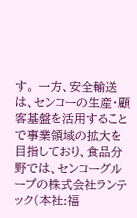す。 一方、安全輸送は、センコーの生産・顧客基盤を活用することで事業領域の拡大を目指しており、食品分野では、センコーグループの株式会社ランテック(本社:福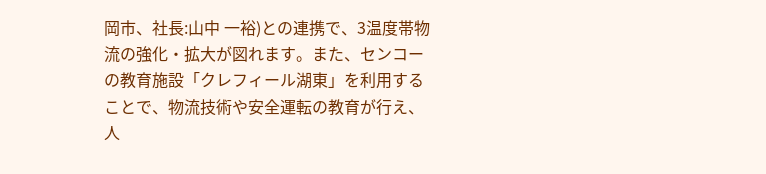岡市、社長:山中 一裕)との連携で、3温度帯物流の強化・拡大が図れます。また、センコーの教育施設「クレフィール湖東」を利用することで、物流技術や安全運転の教育が行え、人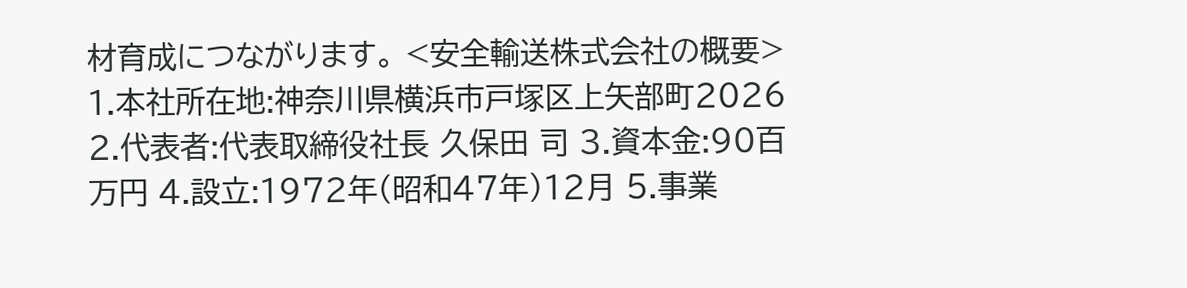材育成につながります。 <安全輸送株式会社の概要> 1.本社所在地:神奈川県横浜市戸塚区上矢部町2026 2.代表者:代表取締役社長 久保田 司 3.資本金:90百万円 4.設立:1972年(昭和47年)12月 5.事業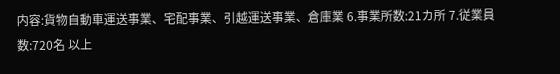内容:貨物自動車運送事業、宅配事業、引越運送事業、倉庫業 6.事業所数:21カ所 7.従業員数:720名 以上